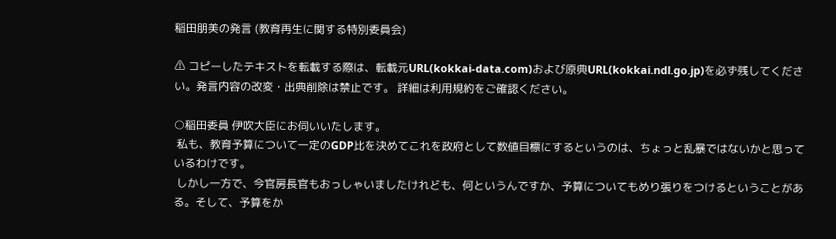稲田朋美の発言 (教育再生に関する特別委員会)

⚠ コピーしたテキストを転載する際は、転載元URL(kokkai-data.com)および原典URL(kokkai.ndl.go.jp)を必ず残してください。発言内容の改変・出典削除は禁止です。 詳細は利用規約をご確認ください。

○稲田委員 伊吹大臣にお伺いいたします。
 私も、教育予算について一定のGDP比を決めてこれを政府として数値目標にするというのは、ちょっと乱暴ではないかと思っているわけです。
 しかし一方で、今官房長官もおっしゃいましたけれども、何というんですか、予算についてもめり張りをつけるということがある。そして、予算をか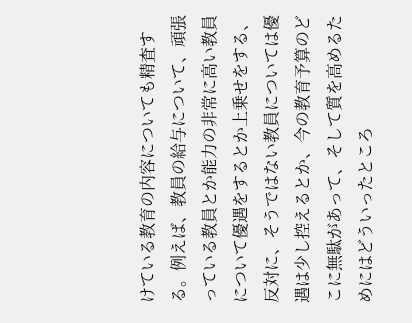けている教育の内容についても精査する。例えば、教員の給与について、頑張っている教員とか能力の非常に高い教員について優遇をするとか上乗せをする、反対に、そうではない教員については優遇は少し控えるとか、今の教育予算のどこに無駄があって、そして質を高めるためにはどういったところ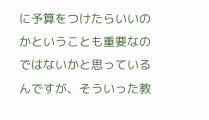に予算をつけたらいいのかということも重要なのではないかと思っているんですが、そういった教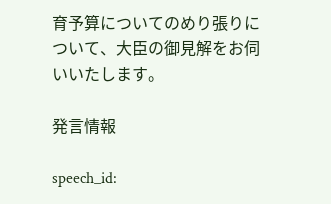育予算についてのめり張りについて、大臣の御見解をお伺いいたします。

発言情報

speech_id: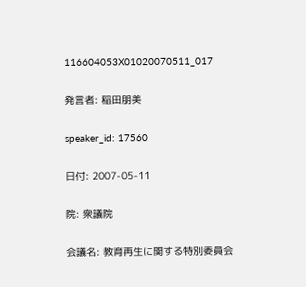116604053X01020070511_017

発言者: 稲田朋美

speaker_id: 17560

日付: 2007-05-11

院: 衆議院

会議名: 教育再生に関する特別委員会